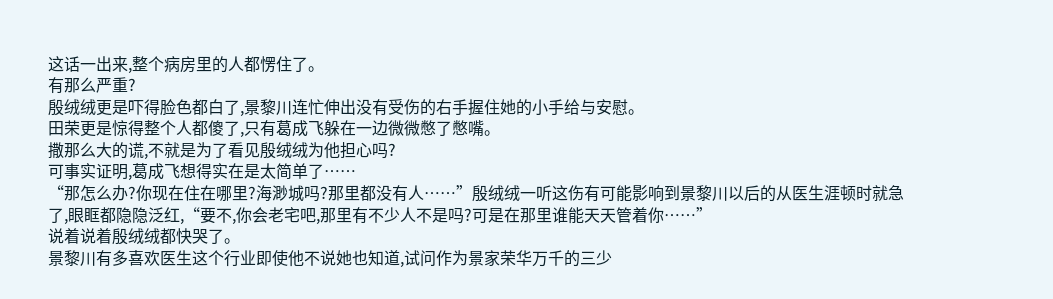这话一出来,整个病房里的人都愣住了。
有那么严重?
殷绒绒更是吓得脸色都白了,景黎川连忙伸出没有受伤的右手握住她的小手给与安慰。
田荣更是惊得整个人都傻了,只有葛成飞躲在一边微微憋了憋嘴。
撒那么大的谎,不就是为了看见殷绒绒为他担心吗?
可事实证明,葛成飞想得实在是太简单了……
“那怎么办?你现在住在哪里?海渺城吗?那里都没有人……”殷绒绒一听这伤有可能影响到景黎川以后的从医生涯顿时就急了,眼眶都隐隐泛红,“要不,你会老宅吧,那里有不少人不是吗?可是在那里谁能天天管着你……”
说着说着殷绒绒都快哭了。
景黎川有多喜欢医生这个行业即使他不说她也知道,试问作为景家荣华万千的三少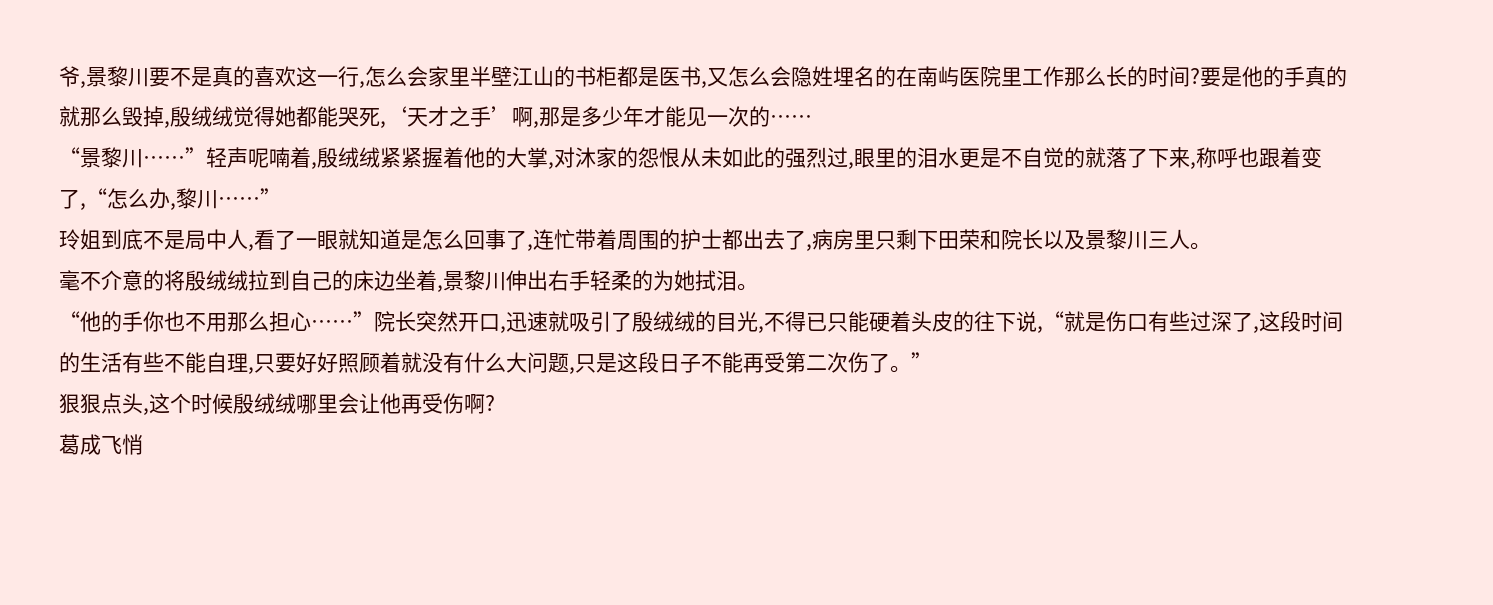爷,景黎川要不是真的喜欢这一行,怎么会家里半壁江山的书柜都是医书,又怎么会隐姓埋名的在南屿医院里工作那么长的时间?要是他的手真的就那么毁掉,殷绒绒觉得她都能哭死,‘天才之手’啊,那是多少年才能见一次的……
“景黎川……”轻声呢喃着,殷绒绒紧紧握着他的大掌,对沐家的怨恨从未如此的强烈过,眼里的泪水更是不自觉的就落了下来,称呼也跟着变了,“怎么办,黎川……”
玲姐到底不是局中人,看了一眼就知道是怎么回事了,连忙带着周围的护士都出去了,病房里只剩下田荣和院长以及景黎川三人。
毫不介意的将殷绒绒拉到自己的床边坐着,景黎川伸出右手轻柔的为她拭泪。
“他的手你也不用那么担心……”院长突然开口,迅速就吸引了殷绒绒的目光,不得已只能硬着头皮的往下说,“就是伤口有些过深了,这段时间的生活有些不能自理,只要好好照顾着就没有什么大问题,只是这段日子不能再受第二次伤了。”
狠狠点头,这个时候殷绒绒哪里会让他再受伤啊?
葛成飞悄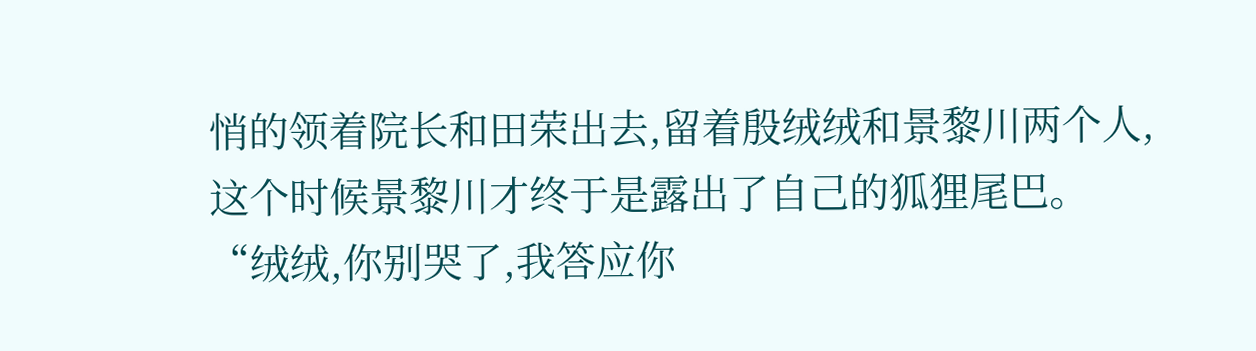悄的领着院长和田荣出去,留着殷绒绒和景黎川两个人,这个时候景黎川才终于是露出了自己的狐狸尾巴。
“绒绒,你别哭了,我答应你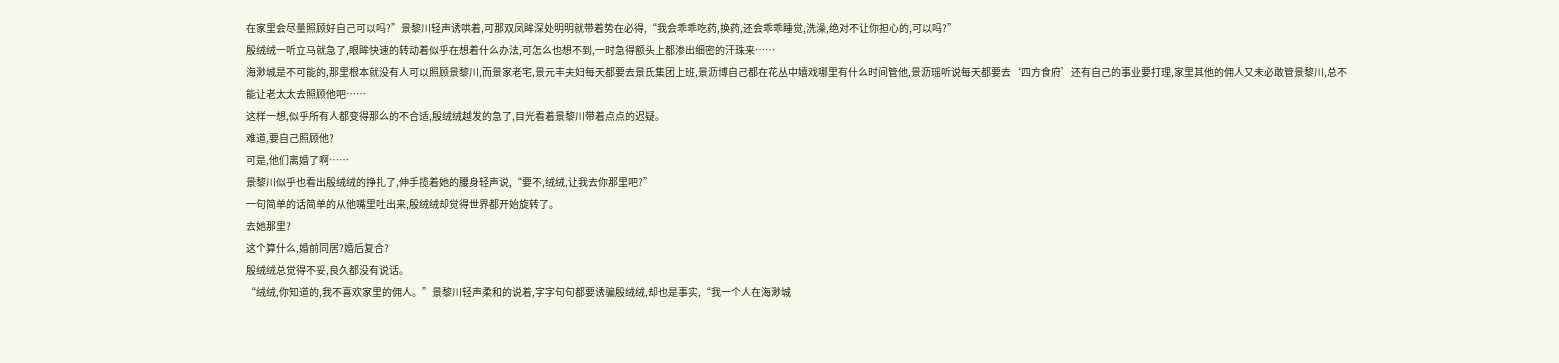在家里会尽量照顾好自己可以吗?”景黎川轻声诱哄着,可那双凤眸深处明明就带着势在必得,“我会乖乖吃药,换药,还会乖乖睡觉,洗澡,绝对不让你担心的,可以吗?”
殷绒绒一听立马就急了,眼眸快速的转动着似乎在想着什么办法,可怎么也想不到,一时急得额头上都渗出细密的汗珠来……
海渺城是不可能的,那里根本就没有人可以照顾景黎川,而景家老宅,景元丰夫妇每天都要去景氏集团上班,景沥博自己都在花丛中嬉戏哪里有什么时间管他,景沥瑶听说每天都要去‘四方食府’还有自己的事业要打理,家里其他的佣人又未必敢管景黎川,总不能让老太太去照顾他吧……
这样一想,似乎所有人都变得那么的不合适,殷绒绒越发的急了,目光看着景黎川带着点点的迟疑。
难道,要自己照顾他?
可是,他们离婚了啊……
景黎川似乎也看出殷绒绒的挣扎了,伸手揽着她的腰身轻声说,“要不,绒绒,让我去你那里吧?”
一句简单的话简单的从他嘴里吐出来,殷绒绒却觉得世界都开始旋转了。
去她那里?
这个算什么,婚前同居?婚后复合?
殷绒绒总觉得不妥,良久都没有说话。
“绒绒,你知道的,我不喜欢家里的佣人。”景黎川轻声柔和的说着,字字句句都要诱骗殷绒绒,却也是事实,“我一个人在海渺城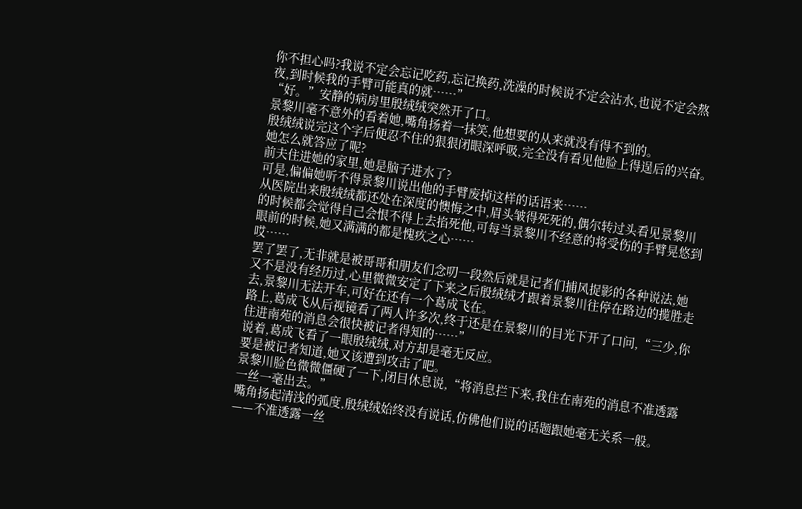你不担心吗?我说不定会忘记吃药,忘记换药,洗澡的时候说不定会沾水,也说不定会熬夜,到时候我的手臂可能真的就……”
“好。”安静的病房里殷绒绒突然开了口。
景黎川毫不意外的看着她,嘴角扬着一抹笑,他想要的从来就没有得不到的。
殷绒绒说完这个字后便忍不住的狠狠闭眼深呼吸,完全没有看见他脸上得逞后的兴奋。
她怎么就答应了呢?
前夫住进她的家里,她是脑子进水了?
可是,偏偏她听不得景黎川说出他的手臂废掉这样的话语来……
从医院出来殷绒绒都还处在深度的懊悔之中,眉头皱得死死的,偶尔转过头看见景黎川的时候都会觉得自己会恨不得上去掐死他,可每当景黎川不经意的将受伤的手臂晃悠到眼前的时候,她又满满的都是愧疚之心……
哎……
罢了罢了,无非就是被哥哥和朋友们念叨一段然后就是记者们捕风捉影的各种说法,她又不是没有经历过,心里微微安定了下来之后殷绒绒才跟着景黎川往停在路边的揽胜走去,景黎川无法开车,可好在还有一个葛成飞在。
路上,葛成飞从后视镜看了两人许多次,终于还是在景黎川的目光下开了口问,“三少,你住进南苑的消息会很快被记者得知的……”
说着,葛成飞看了一眼殷绒绒,对方却是毫无反应。
要是被记者知道,她又该遭到攻击了吧。
景黎川脸色微微僵硬了一下,闭目休息说,“将消息拦下来,我住在南苑的消息不准透露一丝一毫出去。”
嘴角扬起清浅的弧度,殷绒绒始终没有说话,仿佛他们说的话题跟她毫无关系一般。
——不准透露一丝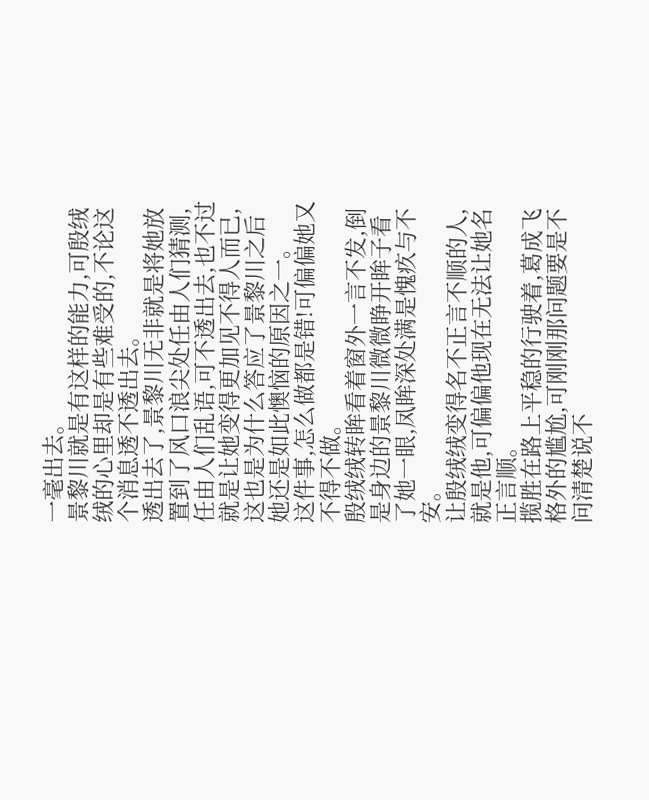一毫出去。
景黎川就是有这样的能力,可殷绒绒的心里却是有些难受的,不论这个消息透不透出去。
透出去了,景黎川无非就是将她放置到了风口浪尖处任由人们猜测,任由人们乱语,可不透出去,也不过就是让她变得更加见不得人而已,这也是为什么答应了景黎川之后她还是如此懊恼的原因之一。
这件事,怎么做都是错!可偏偏她又不得不做。
殷绒绒转眸看着窗外一言不发,倒是身边的景黎川微微睁开眸子看了她一眼,凤眸深处满是愧疚与不安。
让殷绒绒变得名不正言不顺的人,就是他,可偏偏他现在无法让她名正言顺。
揽胜在路上平稳的行驶着,葛成飞格外的尴尬,可刚刚那问题要是不问清楚说不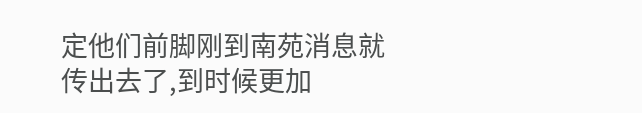定他们前脚刚到南苑消息就传出去了,到时候更加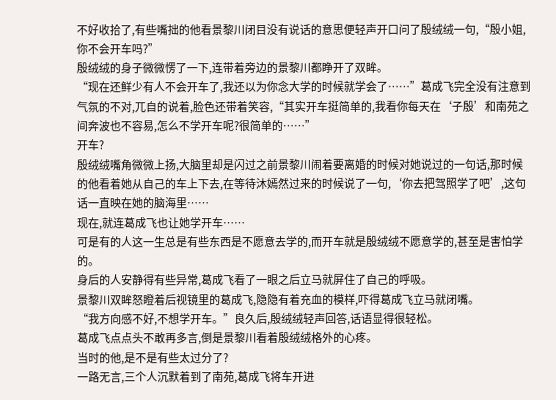不好收拾了,有些嘴拙的他看景黎川闭目没有说话的意思便轻声开口问了殷绒绒一句,“殷小姐,你不会开车吗?”
殷绒绒的身子微微愣了一下,连带着旁边的景黎川都睁开了双眸。
“现在还鲜少有人不会开车了,我还以为你念大学的时候就学会了……”葛成飞完全没有注意到气氛的不对,兀自的说着,脸色还带着笑容,“其实开车挺简单的,我看你每天在‘子殷’和南苑之间奔波也不容易,怎么不学开车呢?很简单的……”
开车?
殷绒绒嘴角微微上扬,大脑里却是闪过之前景黎川闹着要离婚的时候对她说过的一句话,那时候的他看着她从自己的车上下去,在等待沐嫣然过来的时候说了一句,‘你去把驾照学了吧’,这句话一直映在她的脑海里……
现在,就连葛成飞也让她学开车……
可是有的人这一生总是有些东西是不愿意去学的,而开车就是殷绒绒不愿意学的,甚至是害怕学的。
身后的人安静得有些异常,葛成飞看了一眼之后立马就屏住了自己的呼吸。
景黎川双眸怒瞪着后视镜里的葛成飞,隐隐有着充血的模样,吓得葛成飞立马就闭嘴。
“我方向感不好,不想学开车。”良久后,殷绒绒轻声回答,话语显得很轻松。
葛成飞点点头不敢再多言,倒是景黎川看着殷绒绒格外的心疼。
当时的他,是不是有些太过分了?
一路无言,三个人沉默着到了南苑,葛成飞将车开进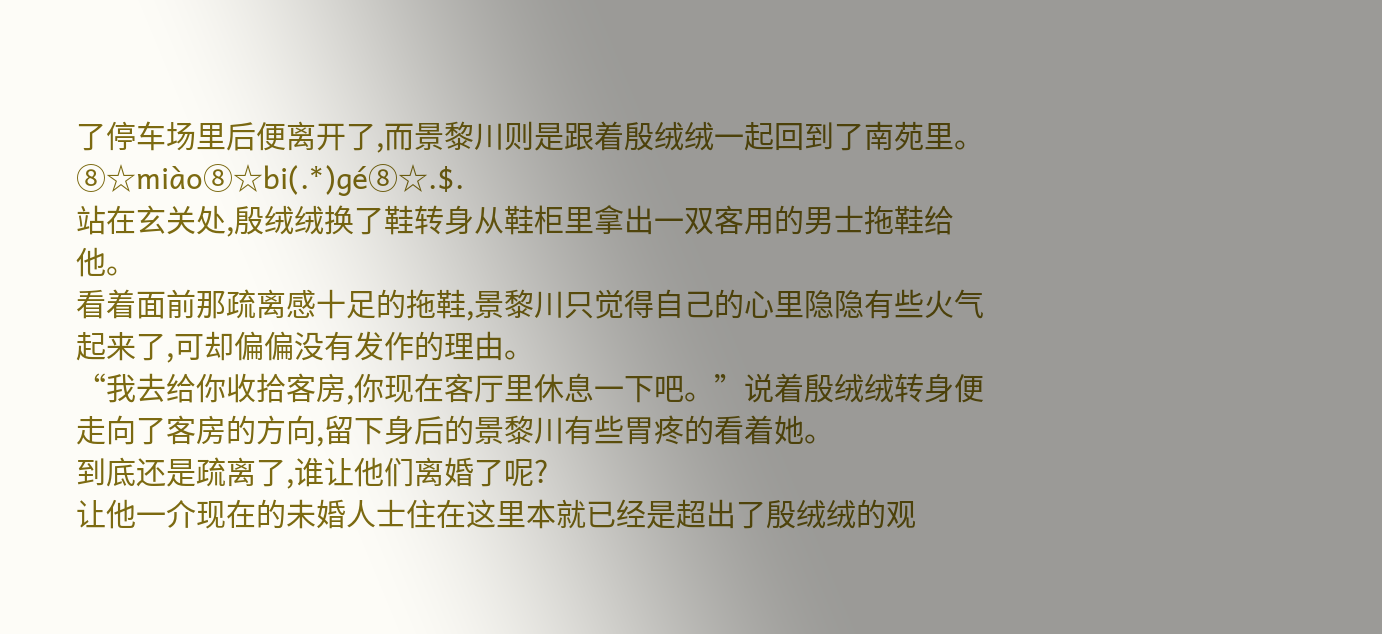了停车场里后便离开了,而景黎川则是跟着殷绒绒一起回到了南苑里。 ⑧☆miào⑧☆bi(.*)gé⑧☆.$.
站在玄关处,殷绒绒换了鞋转身从鞋柜里拿出一双客用的男士拖鞋给他。
看着面前那疏离感十足的拖鞋,景黎川只觉得自己的心里隐隐有些火气起来了,可却偏偏没有发作的理由。
“我去给你收拾客房,你现在客厅里休息一下吧。”说着殷绒绒转身便走向了客房的方向,留下身后的景黎川有些胃疼的看着她。
到底还是疏离了,谁让他们离婚了呢?
让他一介现在的未婚人士住在这里本就已经是超出了殷绒绒的观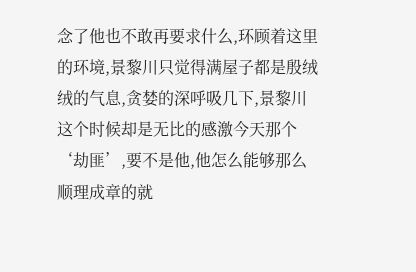念了他也不敢再要求什么,环顾着这里的环境,景黎川只觉得满屋子都是殷绒绒的气息,贪婪的深呼吸几下,景黎川这个时候却是无比的感激今天那个‘劫匪’,要不是他,他怎么能够那么顺理成章的就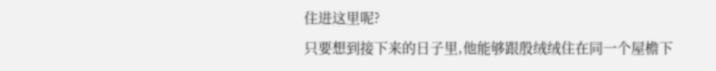住进这里呢?
只要想到接下来的日子里,他能够跟殷绒绒住在同一个屋檐下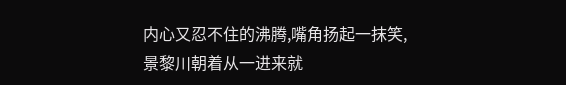内心又忍不住的沸腾,嘴角扬起一抹笑,景黎川朝着从一进来就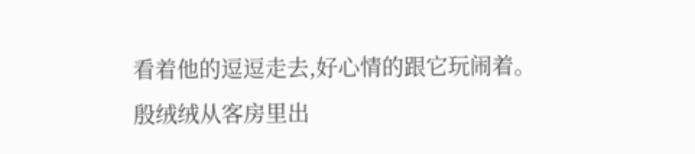看着他的逗逗走去,好心情的跟它玩闹着。
殷绒绒从客房里出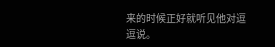来的时候正好就听见他对逗逗说。